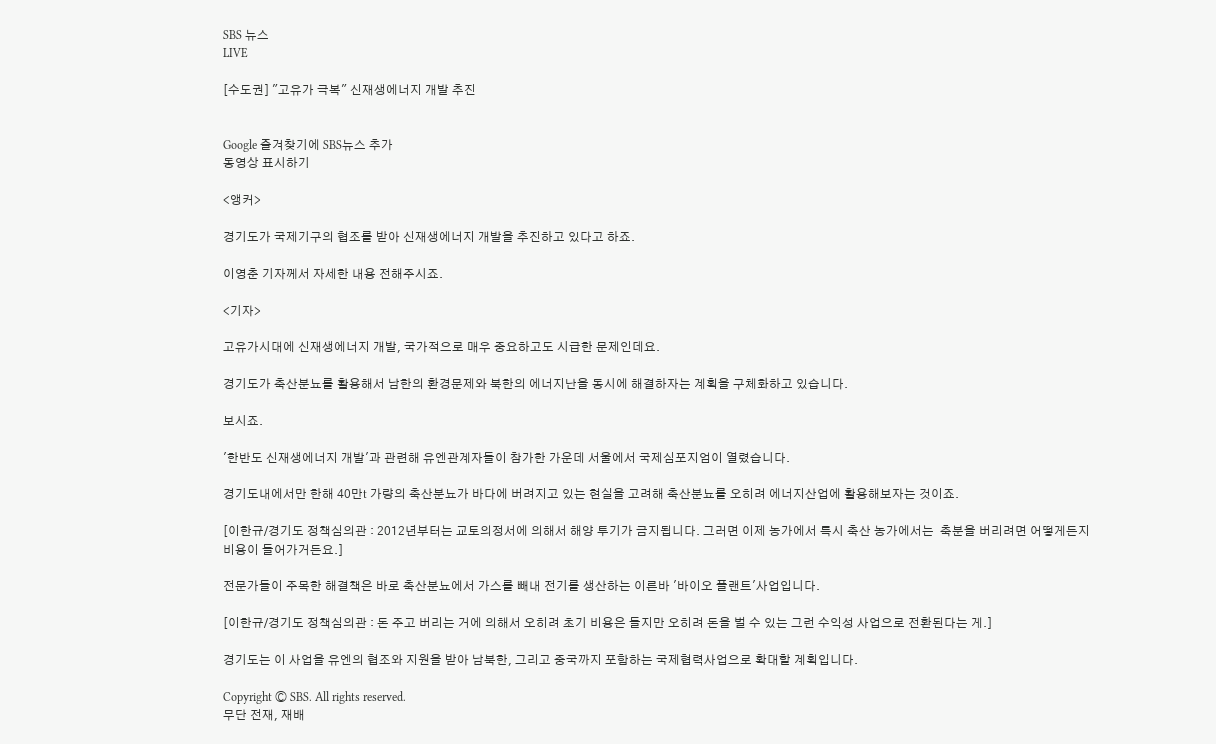SBS 뉴스
LIVE

[수도권] "고유가 극복" 신재생에너지 개발 추진


Google 즐겨찾기에 SBS뉴스 추가
동영상 표시하기

<앵커>

경기도가 국제기구의 협조를 받아 신재생에너지 개발을 추진하고 있다고 하죠.

이영춘 기자께서 자세한 내용 전해주시죠.

<기자>

고유가시대에 신재생에너지 개발, 국가적으로 매우 중요하고도 시급한 문제인데요.

경기도가 축산분뇨를 활용해서 남한의 환경문제와 북한의 에너지난을 동시에 해결하자는 계획을 구체화하고 있습니다.

보시죠.

'한반도 신재생에너지 개발'과 관련해 유엔관계자들이 참가한 가운데 서울에서 국제심포지엄이 열렸습니다.

경기도내에서만 한해 40만t 가량의 축산분뇨가 바다에 버려지고 있는 현실을 고려해 축산분뇨를 오히려 에너지산업에 활용해보자는 것이죠.

[이한규/경기도 정책심의관 : 2012년부터는 교토의정서에 의해서 해양 투기가 금지됩니다. 그러면 이제 농가에서 특시 축산 농가에서는  축분을 버리려면 어떻게든지 비용이 들어가거든요.]

전문가들이 주목한 해결책은 바로 축산분뇨에서 가스를 빼내 전기를 생산하는 이른바 '바이오 플랜트'사업입니다.

[이한규/경기도 정책심의관 : 돈 주고 버리는 거에 의해서 오히려 초기 비용은 들지만 오히려 돈을 벌 수 있는 그런 수익성 사업으로 전환된다는 게.]

경기도는 이 사업을 유엔의 협조와 지원을 받아 남북한, 그리고 중국까지 포함하는 국제협력사업으로 확대할 계획입니다.

Copyright Ⓒ SBS. All rights reserved.
무단 전재, 재배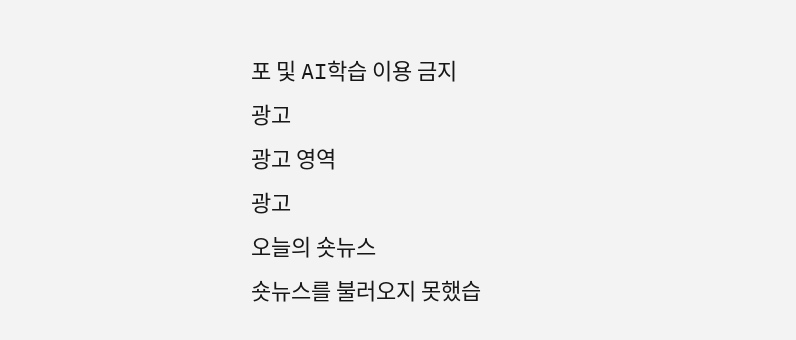포 및 AI학습 이용 금지
광고
광고 영역
광고
오늘의 숏뉴스
숏뉴스를 불러오지 못했습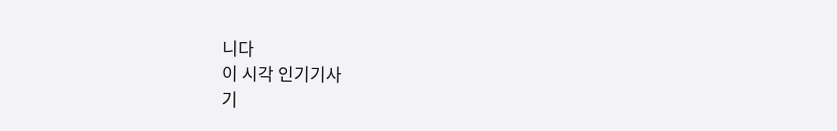니다
이 시각 인기기사
기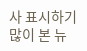사 표시하기
많이 본 뉴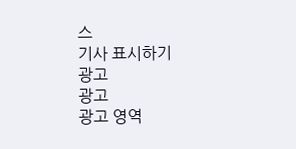스
기사 표시하기
광고
광고
광고 영역